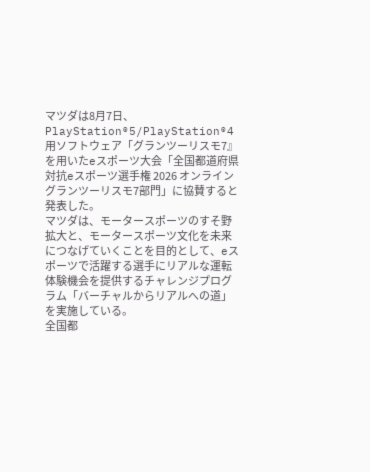マツダは8月7日、PlayStation®5/PlayStation®4用ソフトウェア「グランツーリスモ7』を用いたeスポーツ大会「全国都道府県対抗eスポーツ選手権 2026 オンライン グランツーリスモ7部門」に協賛すると発表した。
マツダは、モータースポーツのすそ野拡大と、モータースポーツ文化を未来につなげていくことを目的として、eスポーツで活躍する選手にリアルな運転体験機会を提供するチャレンジプログラム「バーチャルからリアルへの道」を実施している。
全国都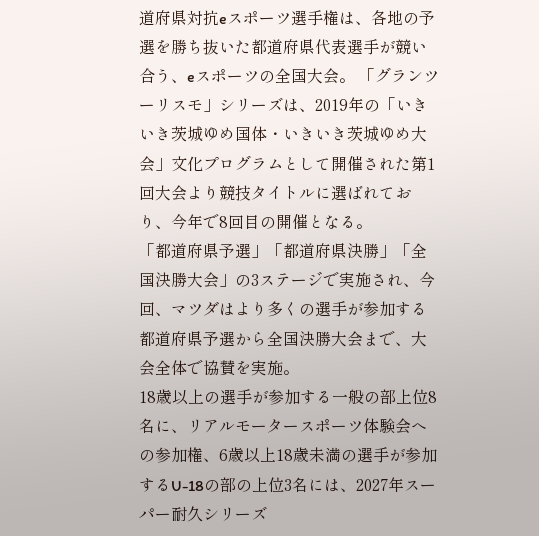道府県対抗eスポーツ選手権は、各地の予選を勝ち抜いた都道府県代表選手が競い合う、eスポーツの全国大会。 「グランツーリスモ」シリーズは、2019年の「いきいき茨城ゆめ国体・いきいき茨城ゆめ大会」文化プログラムとして開催された第1回大会より競技タイトルに選ばれており、今年で8回目の開催となる。
「都道府県予選」「都道府県決勝」「全国決勝大会」の3ステージで実施され、今回、マツダはより多くの選手が参加する都道府県予選から全国決勝大会まで、大会全体で協賛を実施。
18歳以上の選手が参加する一般の部上位8名に、リアルモータースポーツ体験会への参加権、6歳以上18歳未満の選手が参加するU-18の部の上位3名には、2027年スーパー耐久シリーズ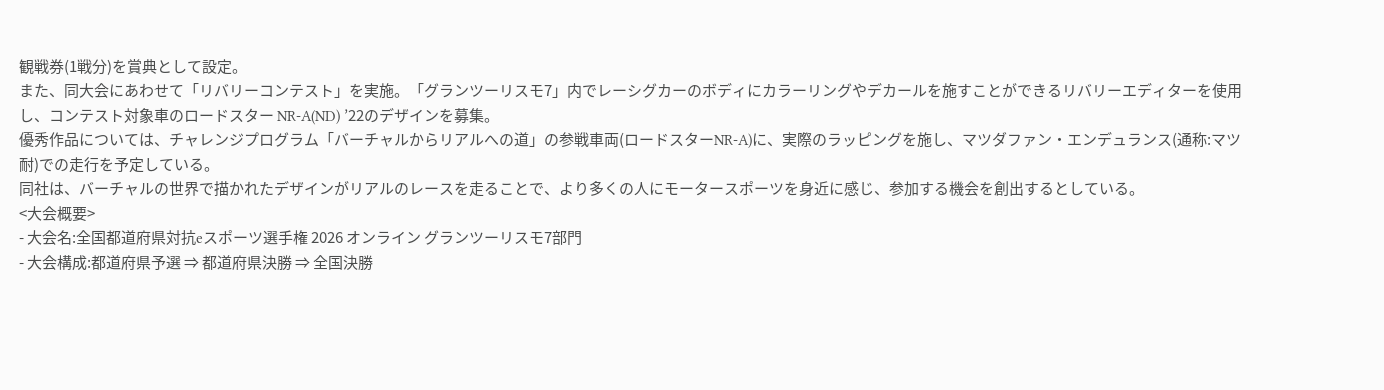観戦券(1戦分)を賞典として設定。
また、同大会にあわせて「リバリーコンテスト」を実施。「グランツーリスモ7」内でレーシグカーのボディにカラーリングやデカールを施すことができるリバリーエディターを使用し、コンテスト対象車のロードスター NR-A(ND) ’22のデザインを募集。
優秀作品については、チャレンジプログラム「バーチャルからリアルへの道」の参戦車両(ロードスターNR-A)に、実際のラッピングを施し、マツダファン・エンデュランス(通称:マツ耐)での走行を予定している。
同社は、バーチャルの世界で描かれたデザインがリアルのレースを走ることで、より多くの人にモータースポーツを身近に感じ、参加する機会を創出するとしている。
<大会概要>
- 大会名:全国都道府県対抗eスポーツ選手権 2026 オンライン グランツーリスモ7部門
- 大会構成:都道府県予選 ⇒ 都道府県決勝 ⇒ 全国決勝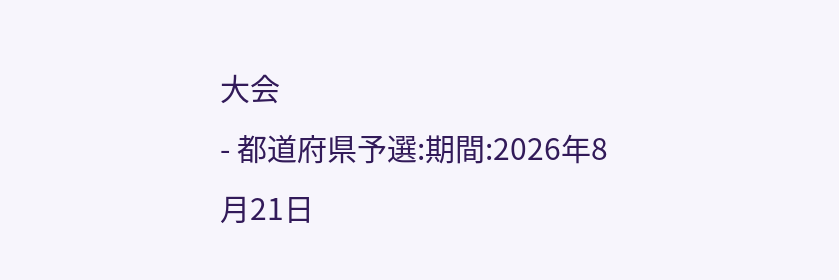大会
- 都道府県予選:期間:2026年8月21日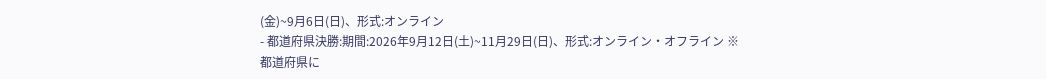(金)~9月6日(日)、形式:オンライン
- 都道府県決勝:期間:2026年9月12日(土)~11月29日(日)、形式:オンライン・オフライン ※都道府県に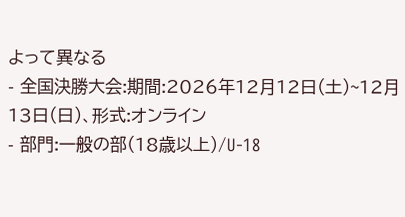よって異なる
- 全国決勝大会:期間:2026年12月12日(土)~12月13日(日)、形式:オンライン
- 部門:一般の部(18歳以上)/U-18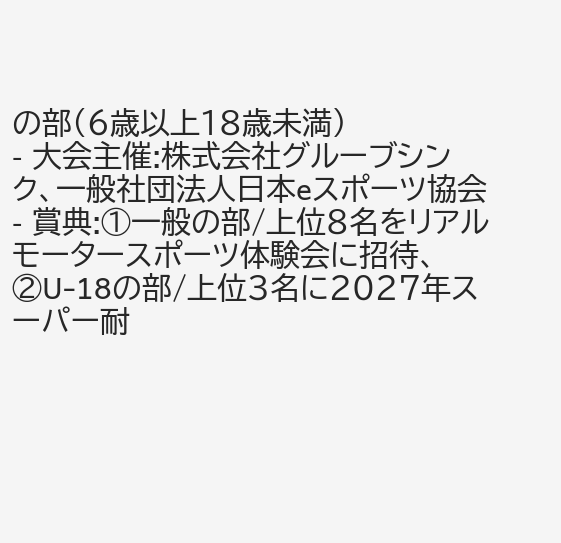の部(6歳以上18歳未満)
- 大会主催:株式会社グルーブシンク、一般社団法人日本eスポーツ協会
- 賞典:①一般の部/上位8名をリアルモータースポーツ体験会に招待、②U-18の部/上位3名に2027年スーパー耐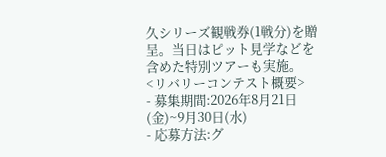久シリーズ観戦券(1戦分)を贈呈。当日はピット見学などを含めた特別ツアーも実施。
<リバリーコンテスト概要>
- 募集期間:2026年8月21日(金)~9月30日(水)
- 応募方法:グ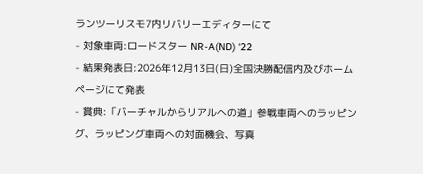ランツーリスモ7内リバリーエディターにて
- 対象車両:ロードスター NR-A(ND) ‘22
- 結果発表日:2026年12月13日(日)全国決勝配信内及びホームページにて発表
- 賞典:「バーチャルからリアルへの道」参戦車両へのラッピング、ラッピング車両への対面機会、写真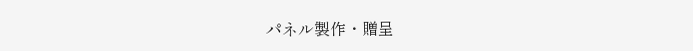パネル製作・贈呈